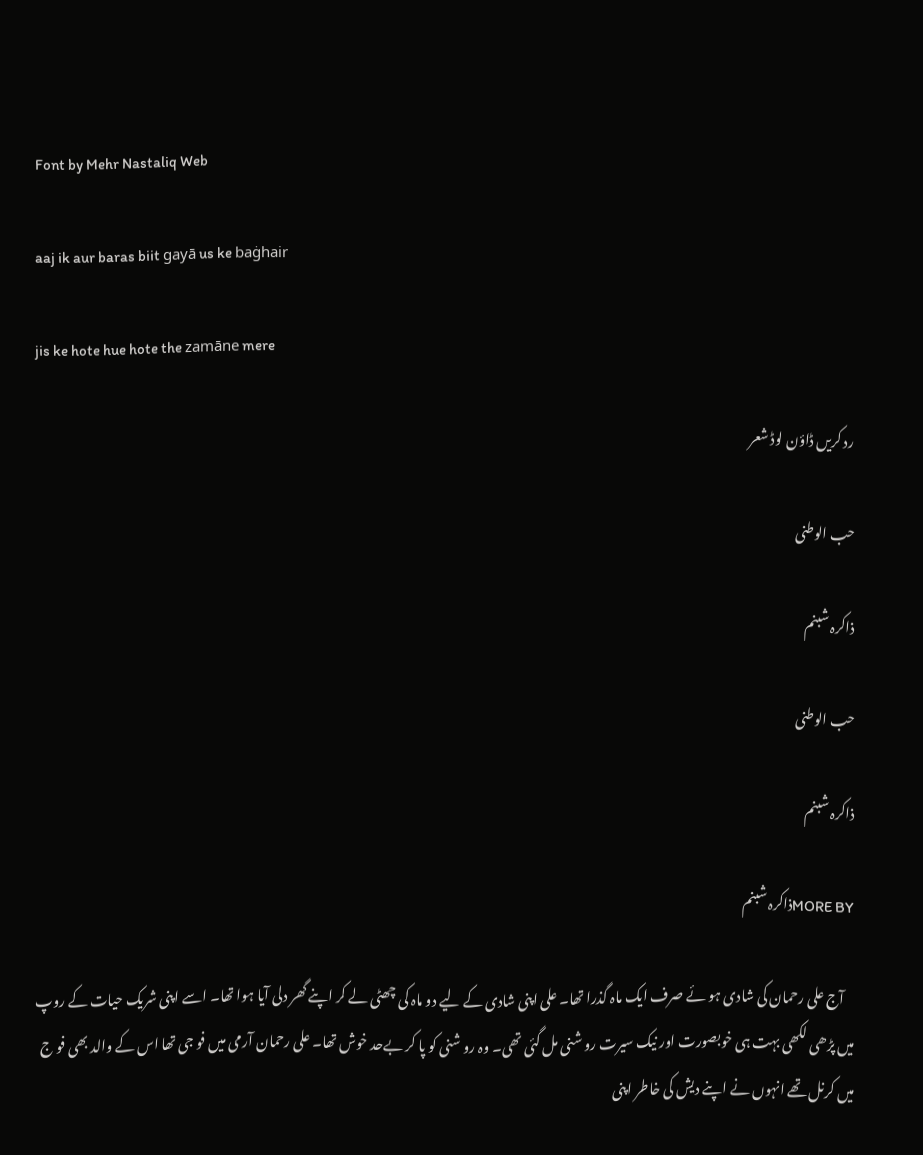Font by Mehr Nastaliq Web

aaj ik aur baras biit gayā us ke baġhair

jis ke hote hue hote the zamāne mere

رد کریں ڈاؤن لوڈ شعر

حب الوطنی

ذاکرہ شبنم

حب الوطنی

ذاکرہ شبنم

MORE BYذاکرہ شبنم

    آج علی رحمان کی شادی ہو ئے صرف ایک ماہ گذرا تھا۔ علی اپنی شادی کے لیے دو ماہ کی چھٹی لے کر اپنے گھر دلی آیا ہوا تھا۔ اسے اپنی شریک حیات کے روپ میں پڑھی لکھی بہت ہی خوبصورت اور نیک سیرت رو شنی مل گئی تھی۔ وہ رو شنی کو پا کر بےحد خوش تھا۔ علی رحمان آرمی میں فو جی تھا اس کے والد بھی فو ج میں کرنل تھے انہوں نے اپنے دیش کی خاطر اپنی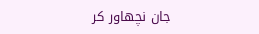جان نچھاور کر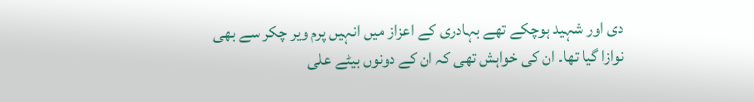دی اور شہید ہوچکے تھے بہادری کے اعزاز میں انہیں پرم ویر چکر سے بھی نوازا گیا تھا۔ ان کی خواہش تھی کہ ان کے دونوں بیٹے علی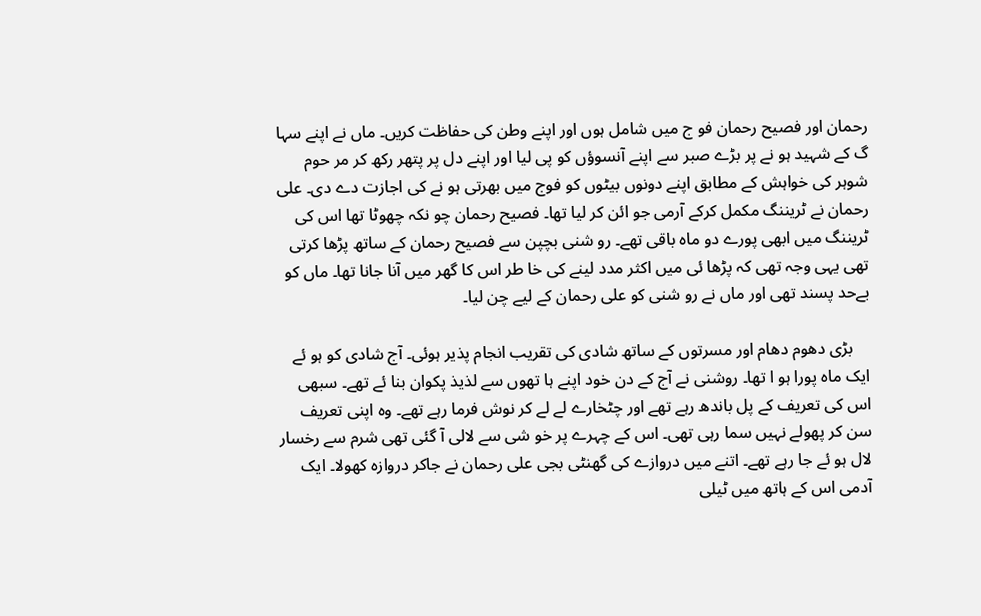رحمان اور فصیح رحمان فو ج میں شامل ہوں اور اپنے وطن کی حفاظت کریں۔ ماں نے اپنے سہا گ کے شہید ہو نے پر بڑے صبر سے اپنے آنسوؤں کو پی لیا اور اپنے دل پر پتھر رکھ کر مر حوم شوہر کی خواہش کے مطابق اپنے دونوں بیٹوں کو فوج میں بھرتی ہو نے کی اجازت دے دی۔ علی رحمان نے ٹریننگ مکمل کرکے آرمی جو ائن کر لیا تھا۔ فصیح رحمان چو نکہ چھوٹا تھا اس کی ٹریننگ میں ابھی پورے دو ماہ باقی تھے۔ رو شنی بچپن سے فصیح رحمان کے ساتھ پڑھا کرتی تھی یہی وجہ تھی کہ پڑھا ئی میں اکثر مدد لینے کی خا طر اس کا گھر میں آنا جانا تھا۔ ماں کو بےحد پسند تھی اور ماں نے رو شنی کو علی رحمان کے لیے چن لیا۔

    بڑی دھوم دھام اور مسرتوں کے ساتھ شادی کی تقریب انجام پذیر ہوئی۔ آج شادی کو ہو ئے ایک ماہ پورا ہو ا تھا۔ روشنی نے آج کے دن خود اپنے ہا تھوں سے لذیذ پکوان بنا ئے تھے۔ سبھی اس کی تعریف کے پل باندھ رہے تھے اور چٹخارے لے لے کر نوش فرما رہے تھے۔ وہ اپنی تعریف سن کر پھولے نہیں سما رہی تھی۔ اس کے چہرے پر خو شی سے لالی آ گئی تھی شرم سے رخسار لال ہو ئے جا رہے تھے۔ اتنے میں دروازے کی گھنٹی بجی علی رحمان نے جاکر دروازہ کھولا۔ ایک آدمی اس کے ہاتھ میں ٹیلی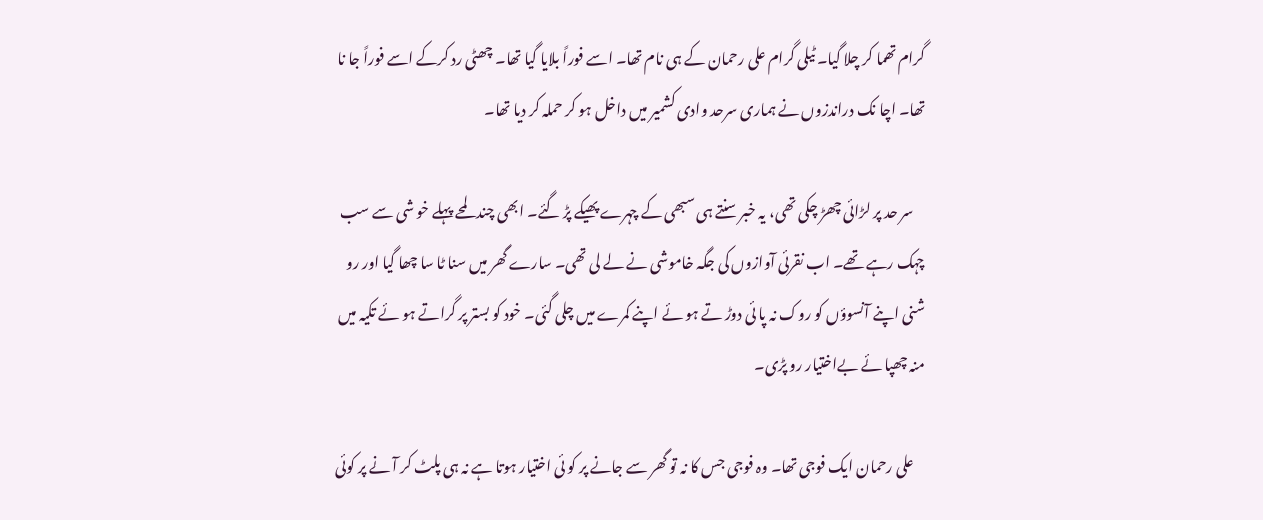گرام تھما کر چلا گیا۔ ٹیلی گرام علی رحمان کے ہی نام تھا۔ اسے فوراً بلایا گیا تھا۔ چھٹی رد کرکے اسے فوراً جا نا تھا۔ اچا نک دراندزوں نے ہماری سرحد وادی کشمیر میں داخل ہو کر حملہ کر دیا تھا۔

    سر حد پر لڑائی چھڑ چکی تھی، یہ خبر سنتے ہی سبھی کے چہرے پھیکے پڑ گئے۔ ابھی چند لمحے پہلے خو شی سے سب چہک رہے تھے۔ اب نقرئی آوازوں کی جگہ خاموشی نے لے لی تھی۔ سارے گھر میں سنا ٹا سا چھا گیا اور رو شنی اپنے آنسوؤں کو روک نہ پا ئی دوڑ تے ہو ئے اپنے کمرے میں چلی گئی۔ خود کو بستر پر گراتے ہو ئے تکیہ میں منہ چھپا ئے بےاختیار رو پڑی۔

    علی رحمان ایک فوجی تھا۔ وہ فوجی جس کا نہ تو گھر سے جانے پر کو ئی اختیار ہوتا ہے نہ ہی پلٹ کر آ نے پر کوئی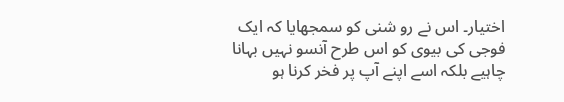اختیار۔ اس نے رو شنی کو سمجھایا کہ ایک فوجی کی بیوی کو اس طرح آنسو نہیں بہانا چاہیے بلکہ اسے اپنے آپ پر فخر کرنا ہو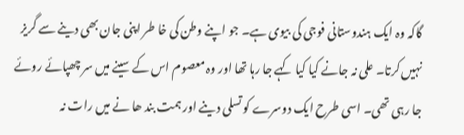گاکہ وہ ایک ہندوستانی فوجی کی بیوی ہے۔ جو اپنے وطن کی خا طر اپنی جان بھی دینے سے گریز نہیں کرتا۔ علی نہ جانے کیا کیا کہے جا رہا تھا اور وہ معصوم اس کے سینے میں سر چھپائے روئے جا رہی تھی۔ اسی طرح ایک دوسرے کو تسلی دینے اور ہمت بند ھا نے میں رات نہ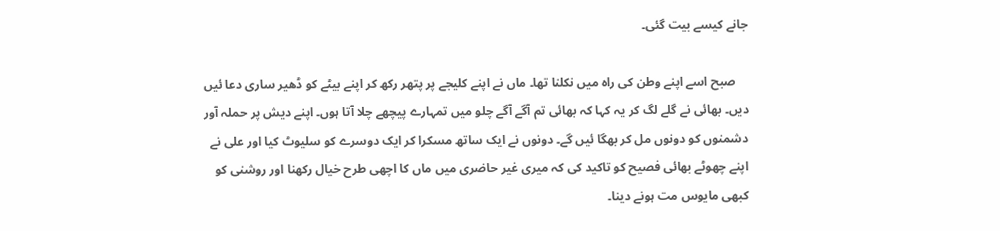جانے کیسے بیت گئی۔

    صبح اسے اپنے وطن کی راہ میں نکلنا تھا۔ ماں نے اپنے کلیجے پر پتھر رکھ کر اپنے بیٹے کو ڈھیر ساری دعا ئیں دیں۔ بھائی نے گلے لگ کر یہ کہا کہ بھائی تم آگے آگے چلو میں تمہارے پیچھے چلا آتا ہوں۔ اپنے دیش پر حملہ آور دشمنوں کو دونوں مل کر بھگا ئیں گے۔ دونوں نے ایک ساتھ مسکرا کر ایک دوسرے کو سلیوٹ کیا اور علی نے اپنے چھوٹے بھائی فصیح کو تاکید کی کہ میری غیر حاضری میں ماں کا اچھی طرح خیال رکھنا اور روشنی کو کبھی مایوس مت ہونے دینا۔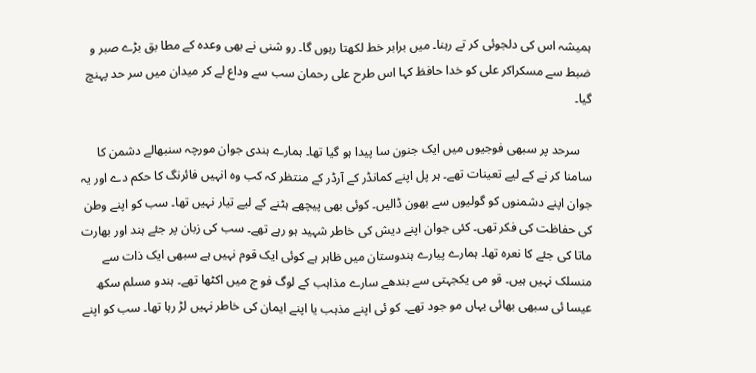ہمیشہ اس کی دلجوئی کر تے رہنا۔ میں برابر خط لکھتا رہوں گا۔ رو شنی نے بھی وعدہ کے مطا بق بڑے صبر و ضبط سے مسکراکر علی کو خدا حافظ کہا اس طرح علی رحمان سب سے وداع لے کر میدان میں سر حد پہنچ گیا۔

    سرحد پر سبھی فوجیوں میں ایک جنون سا پیدا ہو گیا تھا۔ ہمارے ہندی جوان مورچہ سنبھالے دشمن کا سامنا کر نے کے لیے تعینات تھے۔ ہر پل اپنے کمانڈر کے آرڈر کے منتظر کہ کب وہ انہیں فائرنگ کا حکم دے اور یہ جوان اپنے دشمنوں کو گولیوں سے بھون ڈالیں۔ کوئی بھی پیچھے ہٹنے کے لیے تیار نہیں تھا۔ سب کو اپنے وطن کی حفاظت کی فکر تھی۔ کئی جوان اپنے دیش کی خاطر شہید ہو رہے تھے۔ سب کی زبان پر جئے ہند اور بھارت ماتا کی جئے کا نعرہ تھا۔ ہمارے پیارے ہندوستان میں ظاہر ہے کوئی ایک قوم نہیں ہے سبھی ایک ذات سے منسلک نہیں ہیں۔ قو می یکجہتی سے بندھے سارے مذاہب کے لوگ فو ج میں اکٹھا تھے۔ ہندو مسلم سکھ عیسا ئی سبھی بھائی یہاں مو جود تھے۔ کو ئی اپنے مذہب یا اپنے ایمان کی خاطر نہیں لڑ رہا تھا۔ سب کو اپنے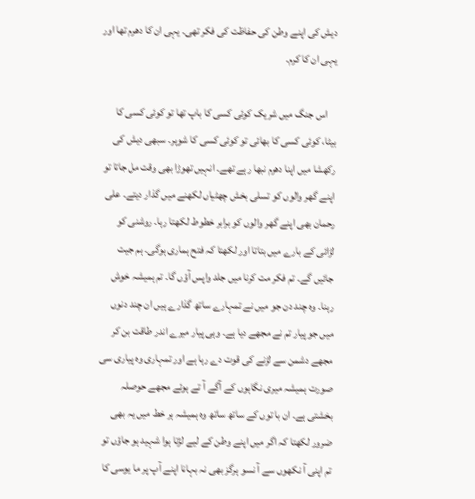دیش کی اپنے وطن کی حفاظت کی فکر تھی۔ یہی ان کا دھرم تھا اور یہی ان کا کرم۔

    اس جنگ میں شریک کوئی کسی کا باپ تھا تو کوئی کسی کا بیٹا، کوئی کسی کا بھائی تو کوئی کسی کا شوہر۔ سبھی دیش کی رکھشا میں اپنا دھرم نبھا رہے تھے۔ انہیں تھوڑا بھی وقت مل جاتا تو اپنے گھر والوں کو تسلی بخش چھٹیاں لکھنے میں گذار دیتے۔ علی رحمان بھی اپنے گھر والوں کو برابر خطوط لکھتا رہا۔ روشنی کو لڑائی کے بارے میں بتاتا اور لکھتا کہ فتح ہماری ہوگی۔ ہم جیت جائیں گے۔ تم فکر مت کرنا میں جلد واپس آؤں گا۔ تم ہمیشہ خوش رہنا۔ وہ چند دن جو میں نے تمہارے ساتھ گذارے ہیں ان چند دنوں میں جو پیار تم نے مجھے دیا ہے۔ وہی پیار میرے اندر طاقت بن کر مجھے دشمن سے لڑنے کی قوت دے رہا ہے اور تمہاری وہ پیاری سی صورت ہمیشہ میری نگاہوں کے آگے آ تے ہوئے مجھے حوصلہ بخشتی ہے۔ ان با توں کے ساتھ ساتھ وہ ہمیشہ ہر خط میں یہ بھی ضرور لکھتا کہ اگر میں اپنے وطن کے لیے لڑتا ہوا شہید ہو جاؤں تو تم اپنی آ نکھوں سے آ نسو ہرگز بھی نہ بہانا اپنے آپ پر ما یوسی کا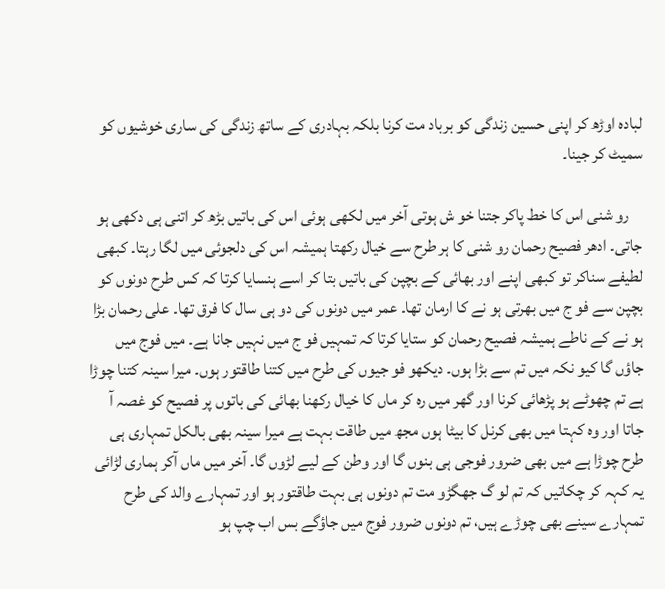لبادہ اوڑھ کر اپنی حسین زندگی کو برباد مت کرنا بلکہ بہادری کے ساتھ زندگی کی ساری خوشیوں کو سمیٹ کر جینا۔

    رو شنی اس کا خط پاکر جتنا خو ش ہوتی آخر میں لکھی ہوئی اس کی باتیں بڑھ کر اتنی ہی دکھی ہو جاتی۔ ادھر فصیح رحمان رو شنی کا ہر طرح سے خیال رکھتا ہمیشہ اس کی دلجوئی میں لگا رہتا۔ کبھی لطیفے سناکر تو کبھی اپنے اور بھائی کے بچپن کی باتیں بتا کر اسے ہنسایا کرتا کہ کس طرح دونوں کو بچپن سے فو ج میں بھرتی ہو نے کا ارمان تھا۔ عمر میں دونوں کی دو ہی سال کا فرق تھا۔ علی رحمان بڑا ہو نے کے ناطے ہمیشہ فصیح رحمان کو ستایا کرتا کہ تمہیں فو ج میں نہیں جانا ہے۔ میں فوج میں جاؤں گا کیو نکہ میں تم سے بڑا ہوں۔ دیکھو فو جیوں کی طرح میں کتنا طاقتور ہوں۔ میرا سینہ کتنا چوڑا ہے تم چھوٹے ہو پڑھائی کرنا اور گھر میں رہ کر ماں کا خیال رکھنا بھائی کی باتوں پر فصیح کو غصہ آ جاتا اور وہ کہتا میں بھی کرنل کا بیٹا ہوں مجھ میں طاقت بہت ہے میرا سینہ بھی بالکل تمہاری ہی طرح چوڑا ہے میں بھی ضرور فوجی ہی بنوں گا اور وطن کے لیے لڑوں گا۔ آخر میں ماں آکر ہماری لڑائی یہ کہہ کر چکاتیں کہ تم لو گ جھگڑو مت تم دونوں ہی بہت طاقتور ہو اور تمہارے والد کی طرح تمہارے سینے بھی چوڑے ہیں، تم دونوں ضرور فوج میں جاؤگے بس اب چپ ہو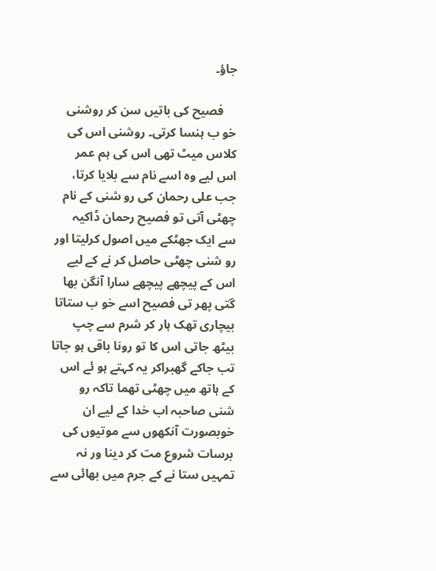جاؤ۔

    فصیح کی باتیں سن کر روشنی خو ب ہنسا کرتی۔ روشنی اس کی کلاس میٹ تھی اس کی ہم عمر اس لیے وہ اسے نام سے بلایا کرتا، جب علی رحمان کی رو شنی کے نام چھٹی آتی تو فصیح رحمان ڈاکیہ سے ایک جھٹکے میں اصول کرلیتا اور رو شنی چھٹی حاصل کر نے کے لیے اس کے پیچھے پیچھے سارا آنگن بھا گتی پھر تی فصیح اسے خو ب ستاتا بیچاری تھک ہار کر شرم سے چپ بیٹھ جاتی اس کا تو رونا باقی ہو جاتا تب جاکے گھبراکر یہ کہتے ہو ئے اس کے ہاتھ میں چھٹی تھما تاکہ رو شنی صاحبہ اب خدا کے لیے ان خوبصورت آنکھوں سے موتیوں کی برسات شروع مت کر دینا ور نہ تمہیں ستا نے کے جرم میں بھائی سے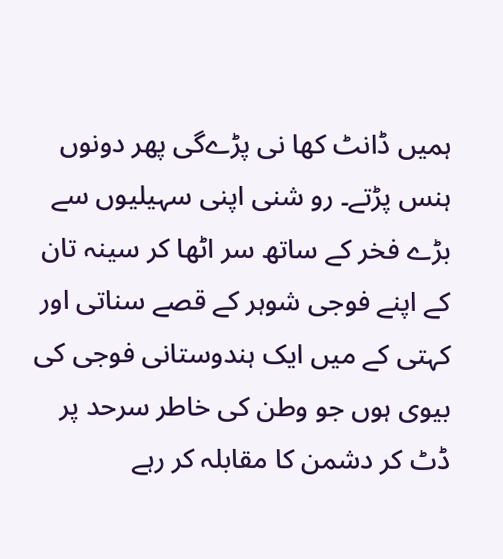ہمیں ڈانٹ کھا نی پڑےگی پھر دونوں ہنس پڑتے۔ رو شنی اپنی سہیلیوں سے بڑے فخر کے ساتھ سر اٹھا کر سینہ تان کے اپنے فوجی شوہر کے قصے سناتی اور کہتی کے میں ایک ہندوستانی فوجی کی بیوی ہوں جو وطن کی خاطر سرحد پر ڈٹ کر دشمن کا مقابلہ کر رہے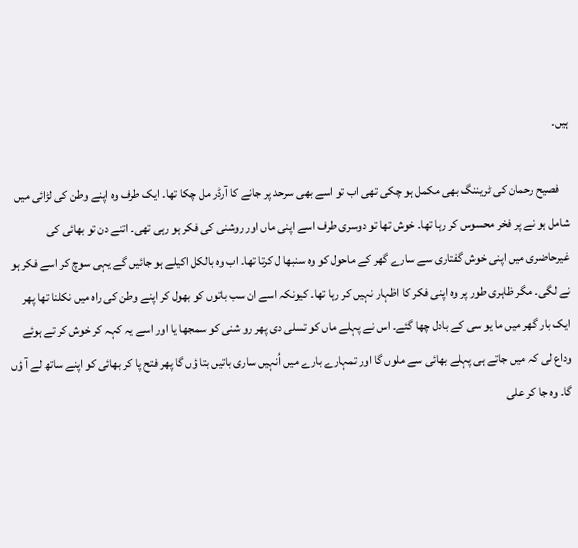ہیں۔

    فصیح رحمان کی ٹریننگ بھی مکمل ہو چکی تھی اب تو اسے بھی سرحد پر جانے کا آرڈر مل چکا تھا۔ ایک طرف وہ اپنے وطن کی لڑائی میں شامل ہو نے پر فخر محسوس کر رہا تھا۔ خوش تھا تو دوسری طرف اسے اپنی ماں اور روشنی کی فکر ہو رہی تھی۔ اتنے دن تو بھائی کی غیرحاضری میں اپنی خوش گفتاری سے سارے گھر کے ماحول کو وہ سنبھا ل کرتا تھا۔ اب وہ بالکل اکیلے ہو جائیں گے یہی سوچ کر اسے فکر ہو نے لگی۔ مگر ظاہری طور پر وہ اپنی فکر کا اظہار نہیں کر رہا تھا۔ کیونکہ اسے ان سب باتوں کو بھول کر اپنے وطن کی راہ میں نکلنا تھا پھر ایک بار گھر میں ما یو سی کے بادل چھا گئے۔ اس نے پہلے ماں کو تسلی دی پھر رو شنی کو سمجھا یا اور اسے یہ کہہ کر خوش کر تے ہوئے وداع لی کہ میں جاتے ہی پہلے بھائی سے ملوں گا اور تمہارے بارے میں اُنہیں ساری باتیں بتا ؤں گا پھر فتح پا کر بھائی کو اپنے ساتھ لے آ ؤں گا۔ وہ جا کر علی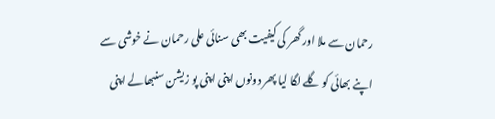رحمان سے ملا اور گھر کی کیفیت بھی سنائی علی رحمان نے خوشی سے اپنے بھائی کو گلے لگا لیا پھر دونوں اپنی اپنی پو زیشن سنبھالے اپنی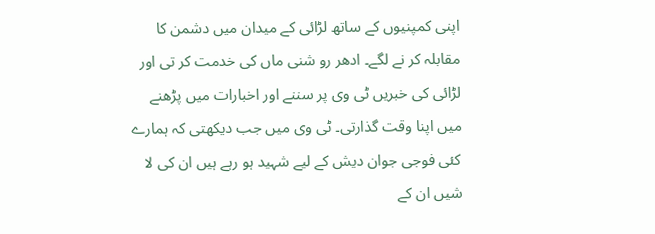اپنی کمپنیوں کے ساتھ لڑائی کے میدان میں دشمن کا مقابلہ کر نے لگے۔ ادھر رو شنی ماں کی خدمت کر تی اور لڑائی کی خبریں ٹی وی پر سننے اور اخبارات میں پڑھنے میں اپنا وقت گذارتی۔ ٹی وی میں جب دیکھتی کہ ہمارے کئی فوجی جوان دیش کے لیے شہید ہو رہے ہیں ان کی لا شیں ان کے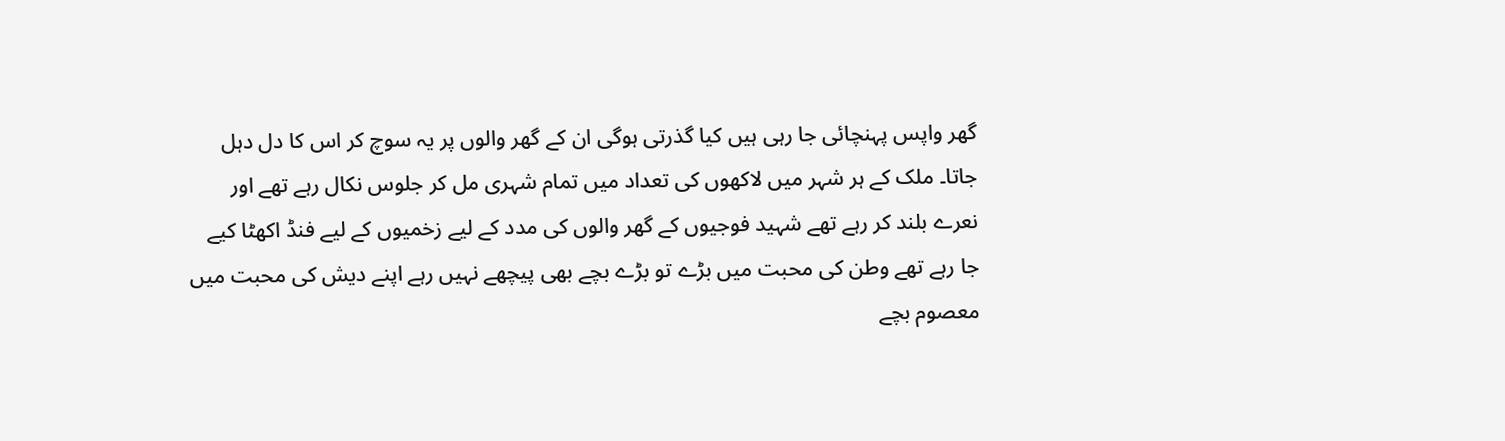گھر واپس پہنچائی جا رہی ہیں کیا گذرتی ہوگی ان کے گھر والوں پر یہ سوچ کر اس کا دل دہل جاتا۔ ملک کے ہر شہر میں لاکھوں کی تعداد میں تمام شہری مل کر جلوس نکال رہے تھے اور نعرے بلند کر رہے تھے شہید فوجیوں کے گھر والوں کی مدد کے لیے زخمیوں کے لیے فنڈ اکھٹا کیے جا رہے تھے وطن کی محبت میں بڑے تو بڑے بچے بھی پیچھے نہیں رہے اپنے دیش کی محبت میں معصوم بچے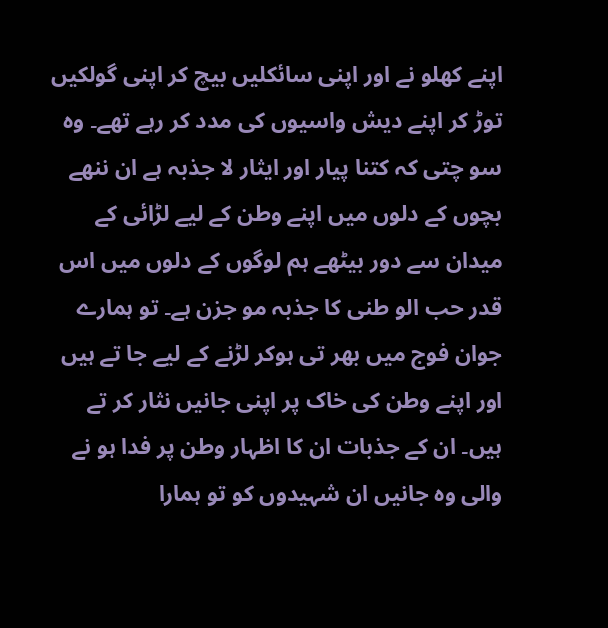اپنے کھلو نے اور اپنی سائکلیں بیچ کر اپنی گولکیں توڑ کر اپنے دیش واسیوں کی مدد کر رہے تھے۔ وہ سو چتی کہ کتنا پیار اور ایثار لا جذبہ ہے ان ننھے بچوں کے دلوں میں اپنے وطن کے لیے لڑائی کے میدان سے دور بیٹھے ہم لوگوں کے دلوں میں اس قدر حب الو طنی کا جذبہ مو جزن ہے۔ تو ہمارے جوان فوج میں بھر تی ہوکر لڑنے کے لیے جا تے ہیں اور اپنے وطن کی خاک پر اپنی جانیں نثار کر تے ہیں۔ ان کے جذبات ان کا اظہار وطن پر فدا ہو نے والی وہ جانیں ان شہیدوں کو تو ہمارا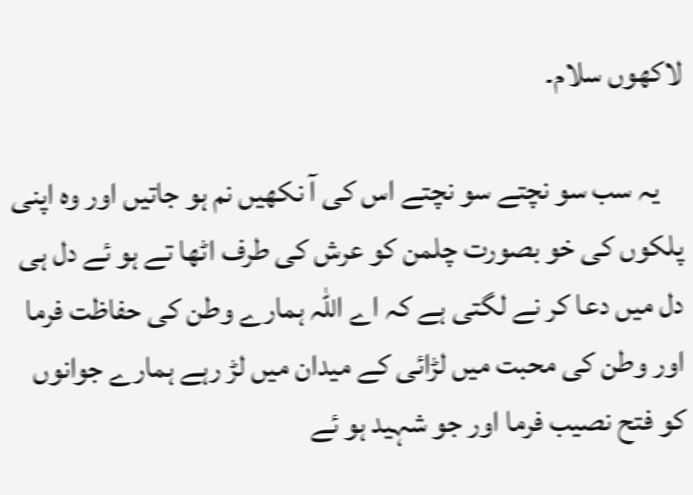لاکھوں سلام۔

    یہ سب سو نچتے سو نچتے اس کی آ نکھیں نم ہو جاتیں اور وہ اپنی پلکوں کی خو بصورت چلمن کو عرش کی طرف اٹھا تے ہو ئے دل ہی دل میں دعا کر نے لگتی ہے کہ اے اللہ ہمارے وطن کی حفاظت فرما اور وطن کی محبت میں لڑائی کے میدان میں لڑ رہے ہمارے جوانوں کو فتح نصیب فرما اور جو شہید ہو ئے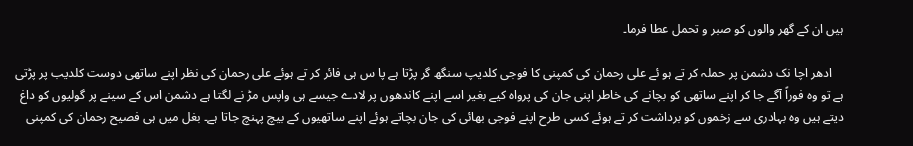ہیں ان کے گھر والوں کو صبر و تحمل عطا فرما۔

    ادھر اچا نک دشمن پر حملہ کر تے ہو ئے علی رحمان کی کمپنی کا فوجی کلدیپ سنگھ گر پڑتا ہے پا س ہی فائر کر تے ہوئے علی رحمان کی نظر اپنے ساتھی دوست کلدیب پر پڑتی ہے تو وہ فوراً آگے جا کر اپنے ساتھی کو بچانے کی خاطر اپنی جان کی پرواہ کیے بغیر اسے اپنے کاندھوں پر لادے جیسے ہی واپس مڑ نے لگتا ہے دشمن اس کے سینے پر گولیوں کو داغ دیتے ہیں وہ بہادری سے زخموں کو برداشت کر تے ہوئے کسی طرح اپنے فوجی بھائی کی جان بچاتے ہوئے اپنے ساتھیوں کے بیچ پہنچ جاتا ہے۔ بغل میں ہی فصیح رحمان کی کمپنی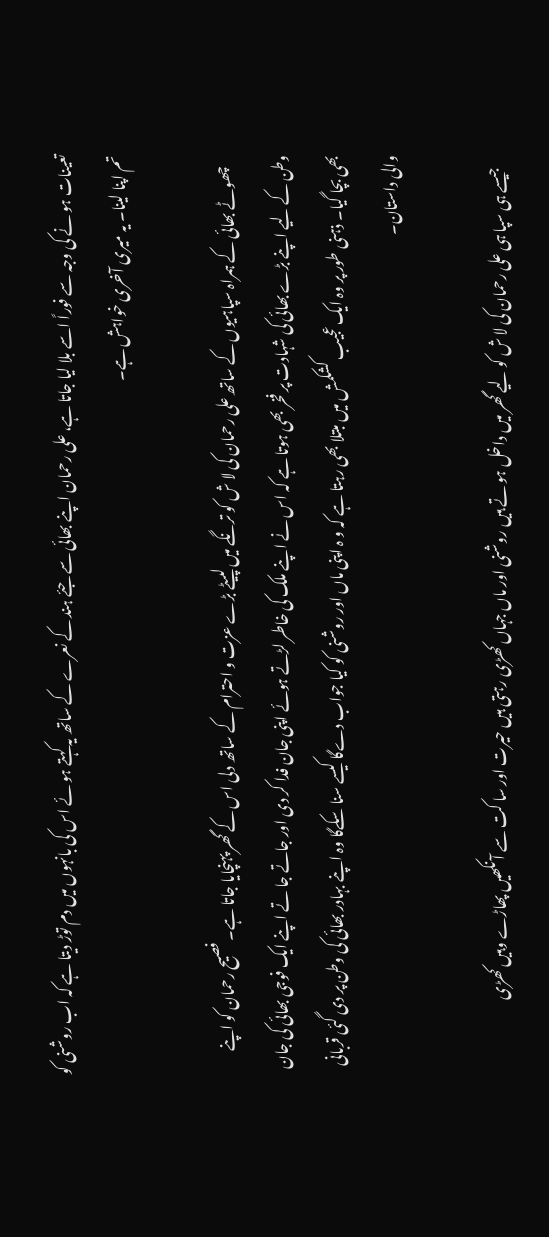تعینات ہو نے کی وجہ سے فوراً اسے بلا لیا جاتا ہے، علی رحمان اپنے بھائی سے جئے ہند کے نعرے کے ساتھ یہ کہتے ہو ئے اس کی بانہوں میں دم توڑ دیتا ہے کہ اب روشنی کو تم اپنا لینا۔ یہ میری آخری خواہش ہے۔

    چھوٹے بھائی کے ہمراہ سپاہیوں کے ساتھ علی رحمان کی لا ش کو ترنگے میں لپیٹے بڑے عزت و احترام کے ساتھ دلی اس کے گھر پہنچایا جاتا ہے۔ فصیح رحمان کو اپنے وطن کے لیے اپنے بڑے بھائی کی شہادت پر فخر بھی ہوتا ہے کہ اس نے اپنے ملک کی خاطر لڑتے ہوئے اپنی جان فدا کر دی اور جاتے جا تے اپنے ایک فوجی بھائی کی جان بھی بچا گیا۔ ذہنی طور پر وہ ایک عجیب کشکمش میں مبتلا بھی رہتا ہے کہ و ہ اپنی ماں اور روشنی کو کیا جواب دےگا کیسے سنا سکےگا وہ اپنے بہادر بھائی کی وطن پر دی گئی قربانی والی داستان۔

    جیسے ہی سپا ہی علی رحمان کی لا ش کو لیے گھر میں داخل ہو تے ہیں روشنی اور ماں جہاں کھڑی رہتی ہیں حیرت اور سا کت سے آ نکھیں پھاڑے وہیں کھڑی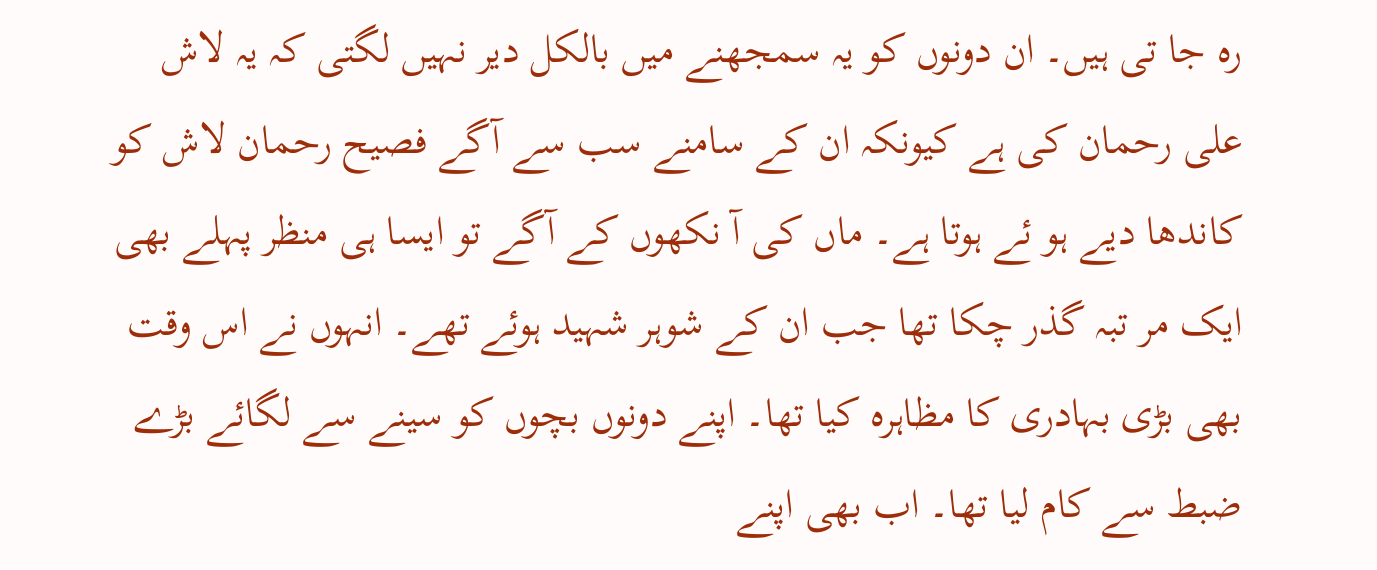رہ جا تی ہیں۔ ان دونوں کو یہ سمجھنے میں بالکل دیر نہیں لگتی کہ یہ لاش علی رحمان کی ہے کیونکہ ان کے سامنے سب سے آگے فصیح رحمان لاش کو کاندھا دیے ہو ئے ہوتا ہے۔ ماں کی آ نکھوں کے آگے تو ایسا ہی منظر پہلے بھی ایک مر تبہ گذر چکا تھا جب ان کے شوہر شہید ہوئے تھے۔ انہوں نے اس وقت بھی بڑی بہادری کا مظاہرہ کیا تھا۔ اپنے دونوں بچوں کو سینے سے لگائے بڑے ضبط سے کام لیا تھا۔ اب بھی اپنے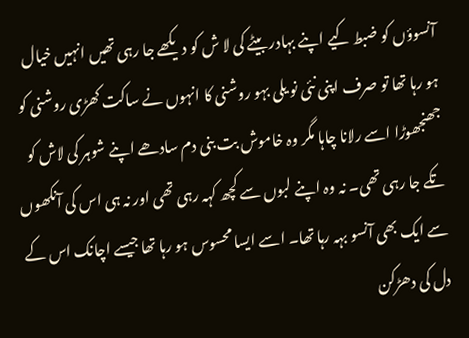آنسوؤں کو ضبط کیے اپنے بہادر بیٹے کی لا ش کو دیکھے جا رہی تھیں انہیں خیال ہو رہا تھا تو صرف اپنی نئی نو یلی بہو روشنی کا انہوں نے ساکت کھڑی روشنی کو جھنجھوڑا اسے رلانا چاہا مگر وہ خاموش بت بنی دم سادھے اپنے شوہر کی لاش کو تکے جا رہی تھی۔ نہ وہ اپنے لبوں سے کچھ کہہ رہی تھی اور نہ ہی اس کی آنکھوں سے ایک بھی آنسو بہہ رہا تھا۔ اسے ایسا محسوس ہو رہا تھا جیسے اچانک اس کے دل کی دھڑکن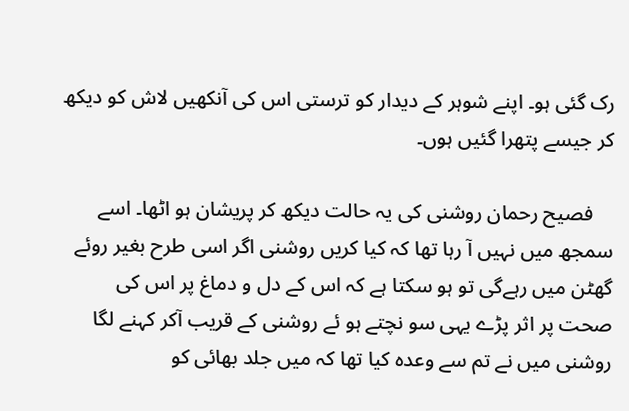رک گئی ہو۔ اپنے شوہر کے دیدار کو ترستی اس کی آنکھیں لاش کو دیکھ کر جیسے پتھرا گئیں ہوں۔

    فصیح رحمان روشنی کی یہ حالت دیکھ کر پریشان ہو اٹھا۔ اسے سمجھ میں نہیں آ رہا تھا کہ کیا کریں روشنی اگر اسی طرح بغیر روئے گھٹن میں رہےگی تو ہو سکتا ہے کہ اس کے دل و دماغ پر اس کی صحت پر اثر پڑے یہی سو نچتے ہو ئے روشنی کے قریب آکر کہنے لگا روشنی میں نے تم سے وعدہ کیا تھا کہ میں جلد بھائی کو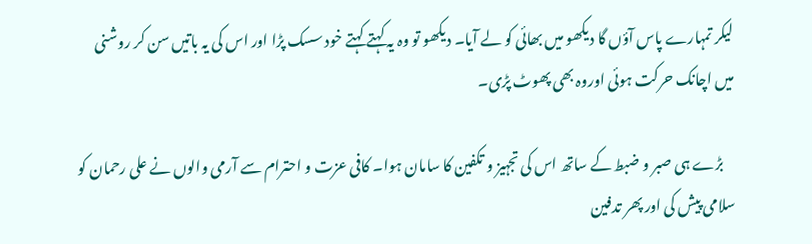لیکر تمہارے پاس آؤں گا دیکھو میں بھائی کو لے آیا۔ دیکھو تو وہ یہ کہتے کہتے خود سسک پڑا اور اس کی یہ باتیں سن کر روشنی میں اچانک حرکت ہوئی اوروہ بھی پھوٹ پڑی۔

    بڑے ہی صبر و ضبط کے ساتھ اس کی تجہیز و تکفین کا سامان ہوا۔ کافی عزت و احترام سے آرمی والوں نے علی رحمان کو سلامی پیش کی اور پھر تدفین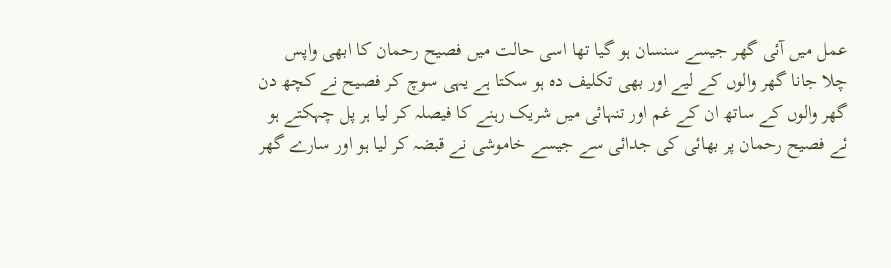عمل میں آئی گھر جیسے سنسان ہو گیا تھا اسی حالت میں فصیح رحمان کا ابھی واپس چلا جانا گھر والوں کے لیے اور بھی تکلیف دہ ہو سکتا ہے یہی سوچ کر فصیح نے کچھ دن گھر والوں کے ساتھ ان کے غم اور تنہائی میں شریک رہنے کا فیصلہ کر لیا ہر پل چہکتے ہو ئے فصیح رحمان پر بھائی کی جدائی سے جیسے خاموشی نے قبضہ کر لیا ہو اور سارے گھر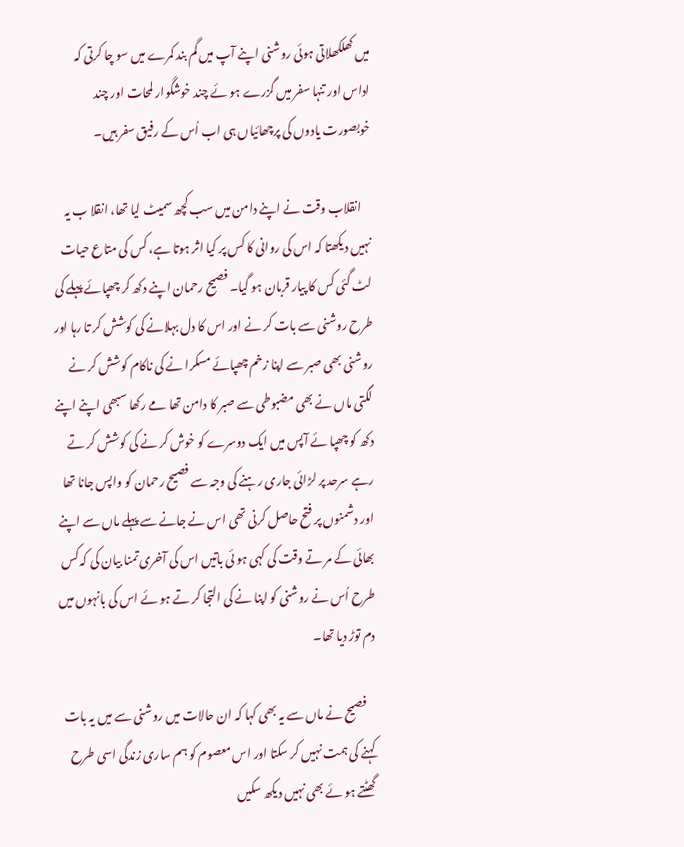میں کھلکھلاتی ہوئی روشنی اپنے آپ میں گم بند کمرے میں سو چا کرتی کہ اداس اور تنہا سفر میں گزرے ہو ئے چند خوشگوار لمحات اور چند خوبصورت یادوں کی پرچھائیاں ہی اب اُس کے رفیق سفر ہیں۔

    انقلاب وقت نے اپنے دامن میں سب کچھ سمیٹ لیا تھا، انقلا ب یہ نہیں دیکھتا کہ اس کی روانی کا کس پر کیا اثر ہوتا ہے، کس کی متاع حیات لٹ گئی کس کا پیار قربان ہو گیا۔ فصیح رحمان اپنے دکھ کر چھپائے پہلے کی طرح روشنی سے بات کر نے اور اس کا دل بہلانے کی کوشش کر تا رہا اور روشنی بھی صبر سے اپنا زخم چھپائے مسکرا نے کی ناکام کوشش کر نے لگتی ماں نے بھی مضبوطی سے صبر کا دامن تھا مے رکھا سبھی اپنے اپنے دکھ کو چھپا ئے آپس میں ایک دوسرے کو خوش کر نے کی کوشش کر تے رہے سرحد پر لڑائی جاری رہنے کی وجہ سے فصیح رحمان کو واپس جانا تھا اور دشمنوں پر فتح حاصل کرنی تھی اس نے جانے سے پہلے ماں سے اپنے بھائی کے مر تے وقت کی کہی ہو ئی باتیں اس کی آخری تمنا بیان کی کہ کس طرح اُس نے روشنی کو اپنا نے کی التجا کر تے ہو ئے اس کی بانہوں میں دم توڑ دیا تھا۔

    فصیح نے ماں سے یہ بھی کہا کہ ان حالات میں روشنی سے میں یہ بات کہنے کی ہمت نہیں کر سکتا اور اس معصوم کو ہم ساری زندگی اسی طرح گھٹتے ہو ئے بھی نہیں دیکھ سکیں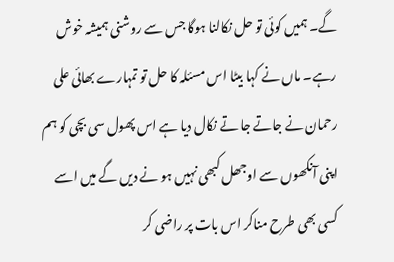گے۔ ہمیں کوئی تو حل نکالنا ہوگا جس سے روشنی ہمیشہ خوش رہے۔ ماں نے کہا بیٹا اس مسئلہ کا حل تو تمہارے بھائی علی رحمان نے جاتے جا تے نکال دیا ہے اس پھول سی بچی کو ہم اپنی آنکھوں سے اوجھل کبھی نہیں ہو نے دیں گے میں اسے کسی بھی طرح مناکر اس بات پر راضی کر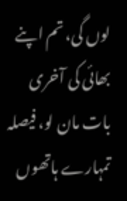لوں گی، تم اپنے بھائی کی آخری بات مان لو، فیصلہ تمہارے ہاتھوں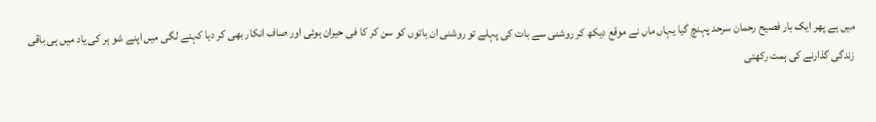میں ہے پھر ایک بار فصیح رحمان سرحد پہنچ گیا یہاں ماں نے موقع دیکھ کر روشنی سے بات کی پہلے تو روشنی ان باتوں کو سن کر کا فی حیران ہوئی اور صاف انکار بھی کر دیا کہنے لگی میں اپنے شو ہر کی یاد میں ہی باقی زندگی گذارنے کی ہمت رکھتی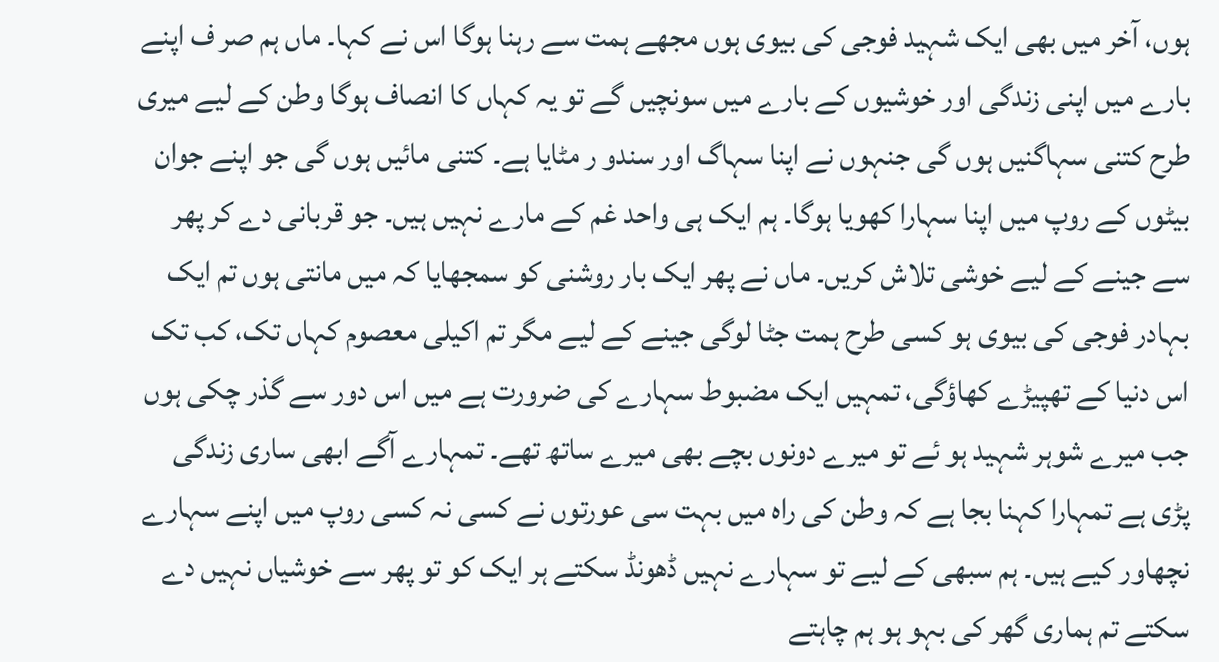ہوں، آخر میں بھی ایک شہید فوجی کی بیوی ہوں مجھے ہمت سے رہنا ہوگا اس نے کہا۔ ماں ہم صر ف اپنے بارے میں اپنی زندگی اور خوشیوں کے بارے میں سونچیں گے تو یہ کہاں کا انصاف ہوگا وطن کے لیے میری طرح کتنی سہاگنیں ہوں گی جنہوں نے اپنا سہاگ اور سندو ر مٹایا ہے۔ کتنی مائیں ہوں گی جو اپنے جوان بیٹوں کے روپ میں اپنا سہارا کھویا ہوگا۔ ہم ایک ہی واحد غم کے مارے نہیں ہیں۔ جو قربانی دے کر پھر سے جینے کے لیے خوشی تلاش کریں۔ ماں نے پھر ایک بار روشنی کو سمجھایا کہ میں مانتی ہوں تم ایک بہادر فوجی کی بیوی ہو کسی طرح ہمت جٹا لوگی جینے کے لیے مگر تم اکیلی معصوم کہاں تک، کب تک اس دنیا کے تھپیڑے کھاؤگی، تمہیں ایک مضبوط سہارے کی ضرورت ہے میں اس دور سے گذر چکی ہوں جب میرے شوہر شہید ہو ئے تو میرے دونوں بچے بھی میرے ساتھ تھے۔ تمہارے آگے ابھی ساری زندگی پڑی ہے تمہارا کہنا بجا ہے کہ وطن کی راہ میں بہت سی عورتوں نے کسی نہ کسی روپ میں اپنے سہارے نچھاور کیے ہیں۔ ہم سبھی کے لیے تو سہارے نہیں ڈھونڈ سکتے ہر ایک کو تو پھر سے خوشیاں نہیں دے سکتے تم ہماری گھر کی بہو ہو ہم چاہتے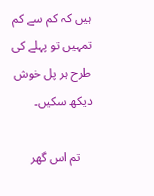ہیں کہ کم سے کم تمہیں تو پہلے کی طرح ہر پل خوش دیکھ سکیں۔

    تم اس گھر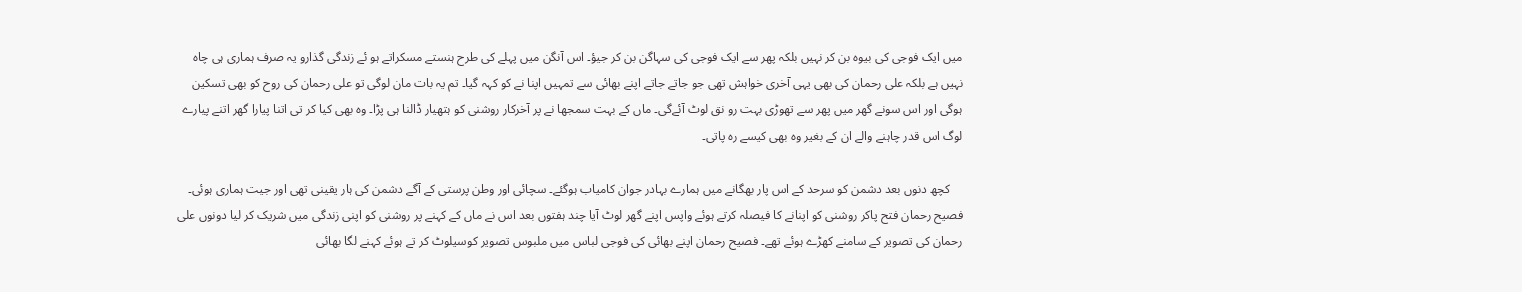میں ایک فوجی کی بیوہ بن کر نہیں بلکہ پھر سے ایک فوجی کی سہاگن بن کر جیؤ۔ اس آنگن میں پہلے کی طرح ہنستے مسکراتے ہو ئے زندگی گذارو یہ صرف ہماری ہی چاہ نہیں ہے بلکہ علی رحمان کی بھی یہی آخری خواہش تھی جو جاتے جاتے اپنے بھائی سے تمہیں اپنا نے کو کہہ گیا۔ تم یہ بات مان لوگی تو علی رحمان کی روح کو بھی تسکین ہوگی اور اس سونے گھر میں پھر سے تھوڑی بہت رو نق لوٹ آئےگی۔ ماں کے بہت سمجھا نے پر آخرکار روشنی کو ہتھیار ڈالنا ہی پڑا۔ وہ بھی کیا کر تی اتنا پیارا گھر اتنے پیارے لوگ اس قدر چاہنے والے ان کے بغیر وہ بھی کیسے رہ پاتی۔

    کچھ دنوں بعد دشمن کو سرحد کے اس پار بھگانے میں ہمارے بہادر جوان کامیاب ہوگئے۔ سچائی اور وطن پرستی کے آگے دشمن کی ہار یقینی تھی اور جیت ہماری ہوئی۔ فصیح رحمان فتح پاکر روشنی کو اپنانے کا فیصلہ کرتے ہوئے واپس اپنے گھر لوٹ آیا چند ہفتوں بعد اس نے ماں کے کہنے پر روشنی کو اپنی زندگی میں شریک کر لیا دونوں علی رحمان کی تصویر کے سامنے کھڑے ہوئے تھے۔ فصیح رحمان اپنے بھائی کی فوجی لباس میں ملبوس تصویر کوسیلوٹ کر تے ہوئے کہنے لگا بھائی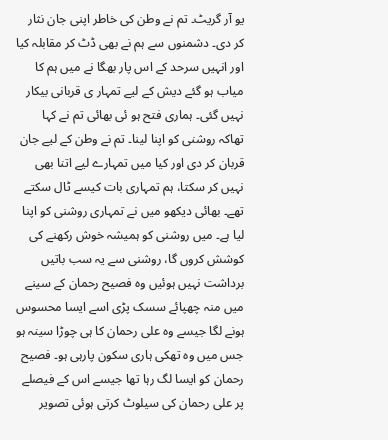یو آر گریٹ۔ تم نے وطن کی خاطر اپنی جان نثار کر دی۔ دشمنوں سے ہم نے بھی ڈٹ کر مقابلہ کیا اور انہیں سرحد کے اس پار بھگا نے میں ہم کا میاب ہو گئے دیش کے لیے تمہار ی قربانی بیکار نہیں گئی۔ ہماری فتح ہو ئی بھائی تم نے کہا تھاکہ روشنی کو اپنا لینا۔ تم نے وطن کے لیے جان قربان کر دی اور کیا میں تمہارے لیے اتنا بھی نہیں کر سکتا، ہم تمہاری بات کیسے ٹال سکتے تھے۔ بھائی دیکھو میں نے تمہاری روشنی کو اپنا لیا ہے۔ میں روشنی کو ہمیشہ خوش رکھنے کی کوشش کروں گا، روشنی سے یہ سب باتیں برداشت نہیں ہوئیں وہ فصیح رحمان کے سینے میں منہ چھپائے سسک پڑی اسے ایسا محسوس ہونے لگا جیسے وہ علی رحمان کا ہی چوڑا سینہ ہو جس میں وہ تھکی ہاری سکون پارہی ہو۔ فصیح رحمان کو ایسا لگ رہا تھا جیسے اس کے فیصلے پر علی رحمان کی سیلوٹ کرتی ہوئی تصویر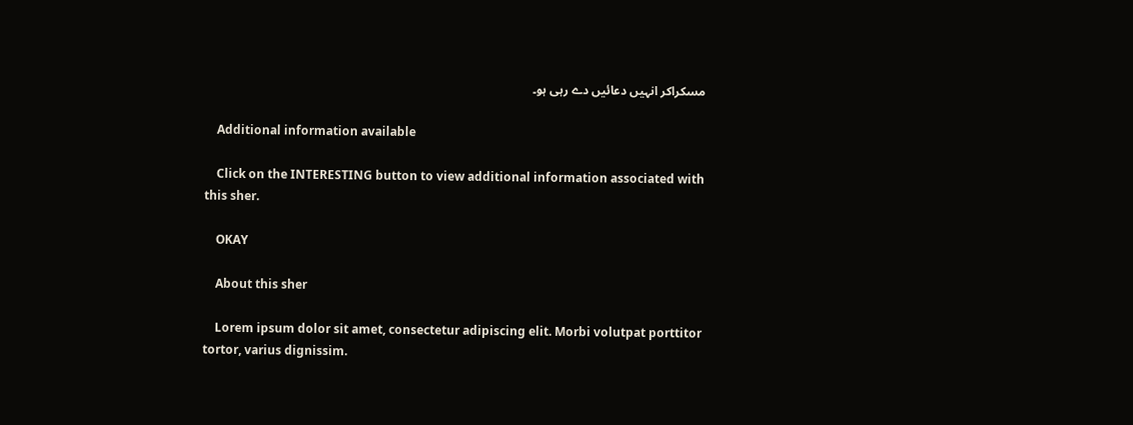مسکراکر انہیں دعائیں دے رہی ہو۔

    Additional information available

    Click on the INTERESTING button to view additional information associated with this sher.

    OKAY

    About this sher

    Lorem ipsum dolor sit amet, consectetur adipiscing elit. Morbi volutpat porttitor tortor, varius dignissim.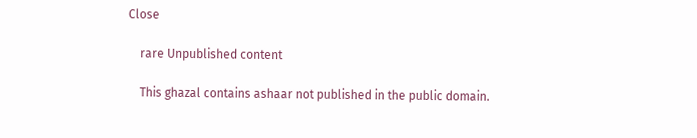Close

    rare Unpublished content

    This ghazal contains ashaar not published in the public domain.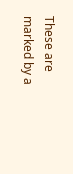These are marked by a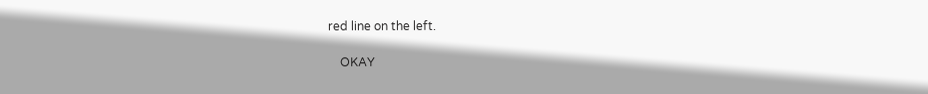red line on the left.

    OKAY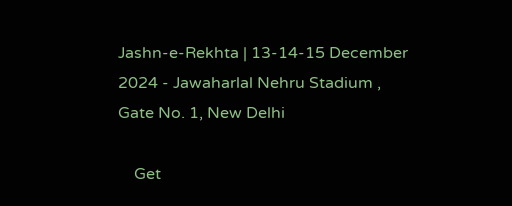Jashn-e-Rekhta | 13-14-15 December 2024 - Jawaharlal Nehru Stadium , Gate No. 1, New Delhi

    Get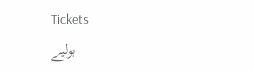Tickets
    بولیے